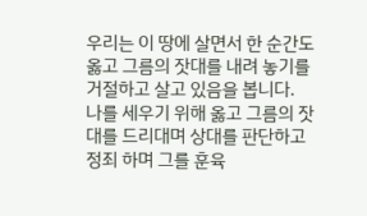우리는 이 땅에 살면서 한 순간도 옳고 그름의 잣대를 내려 놓기를 거절하고 살고 있음을 봅니다.
나를 세우기 위해 옳고 그름의 잣대를 드리대며 상대를 판단하고 정죄 하며 그를 훈육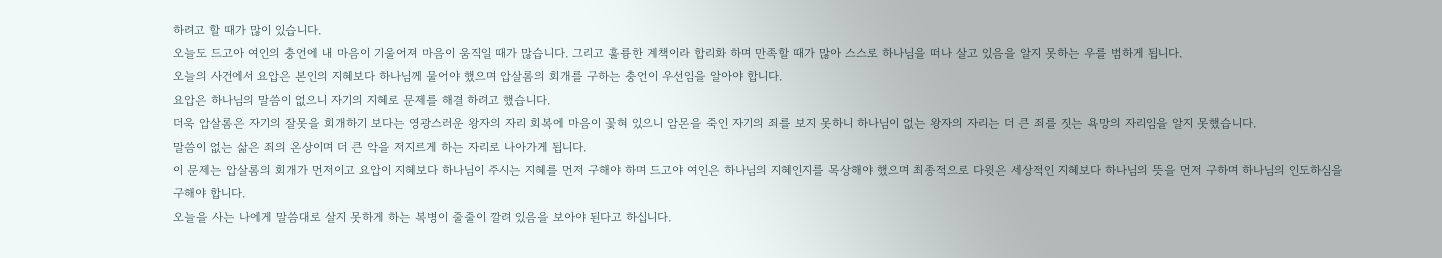하려고 할 때가 많이 있습니다.
오늘도 드고아 여인의 충언에 내 마음이 기울어져 마음이 움직일 때가 많습니다. 그리고 훌륭한 계책이라 합리화 하며 만족할 때가 많아 스스로 하나님을 떠나 살고 있음을 알지 못하는 우를 범하게 됩니다.
오늘의 사건에서 요압은 본인의 지혜보다 하나님께 물어야 했으며 압살롬의 회개를 구하는 충언이 우선임을 알아야 합니다.
요압은 하나님의 말씀이 없으니 자기의 지혜로 문제를 해결 하려고 했습니다.
더욱 압살롬은 자기의 잘못을 회개하기 보다는 영광스러운 왕자의 자리 회복에 마음이 꽃혀 있으니 암몬을 죽인 자기의 죄를 보지 못하니 하나님이 없는 왕자의 자리는 더 큰 죄를 짓는 욕망의 자리임을 알지 못했습니다.
말씀이 없는 삶은 죄의 온상이며 더 큰 악을 저지르게 하는 자리로 나아가게 됩니다.
이 문제는 압살롬의 회개가 먼저이고 요압이 지혜보다 하나님이 주시는 지혜를 먼저 구해야 하며 드고야 여인은 하나님의 지혜인지를 목상해야 했으며 최종적으로 다윗은 세상적인 지혜보다 하나님의 뜻을 먼저 구하며 하나님의 인도하심을 구해야 합니다.
오늘을 사는 나에게 말씀대로 살지 못하게 하는 복병이 줄줄이 깔려 있음을 보아야 된다고 하십니다.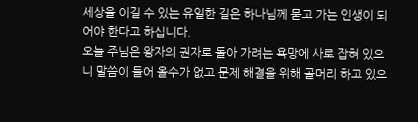세상을 이길 수 있는 유일한 길은 하나님께 묻고 가는 인생이 되어야 한다고 하십니다.
오늘 주님은 왕자의 권자로 돌아 가려는 욕망에 사로 잡혀 있으니 말씀이 들어 올수가 없고 문제 해결을 위해 골머리 하고 있으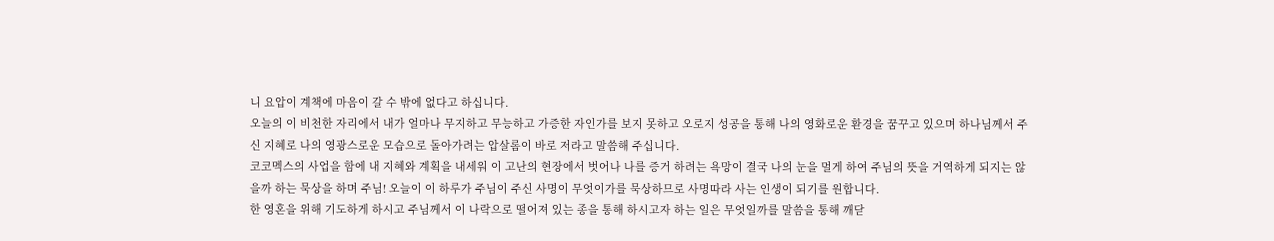니 요압이 계책에 마음이 갈 수 밖에 없다고 하십니다.
오늘의 이 비천한 자리에서 내가 얼마나 무지하고 무능하고 가증한 자인가를 보지 못하고 오로지 성공을 통해 나의 영화로운 환경을 꿈꾸고 있으며 하나님께서 주신 지혜로 나의 영광스로운 모습으로 돌아가려는 압살롬이 바로 저라고 말씀해 주십니다.
코코멕스의 사업을 함에 내 지혜와 계획을 내세워 이 고난의 현장에서 벗어나 나를 증거 하려는 욕망이 결국 나의 눈을 멀게 하여 주님의 뜻을 거역하게 되지는 않을까 하는 묵상을 하며 주님! 오늘이 이 하루가 주님이 주신 사명이 무엇이가를 묵상하므로 사명따라 사는 인생이 되기를 원합니다.
한 영혼을 위해 기도하게 하시고 주님께서 이 나락으로 떨어져 있는 종을 통해 하시고자 하는 일은 무엇일까를 말씀을 통해 깨닫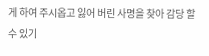게 하여 주시옵고 잃어 버린 사명을 찾아 감당 할 수 있기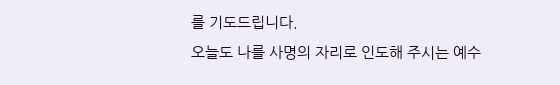를 기도드립니다.
오늘도 나를 사명의 자리로 인도해 주시는 예수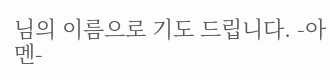님의 이름으로 기도 드립니다. -아멘-